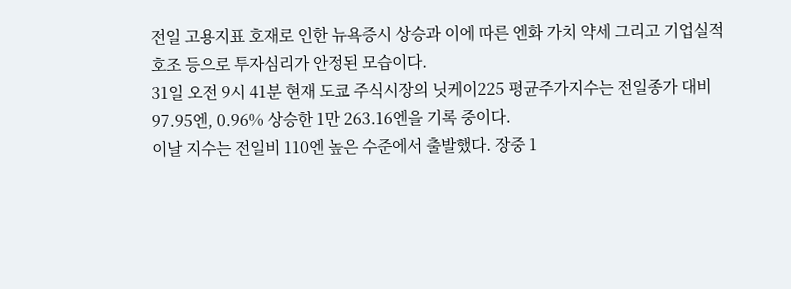전일 고용지표 호재로 인한 뉴욕증시 상승과 이에 따른 엔화 가치 약세 그리고 기업실적 호조 등으로 투자심리가 안정된 모습이다.
31일 오전 9시 41분 현재 도쿄 주식시장의 닛케이225 평균주가지수는 전일종가 대비 97.95엔, 0.96% 상승한 1만 263.16엔을 기록 중이다.
이날 지수는 전일비 110엔 높은 수준에서 출발했다. 장중 1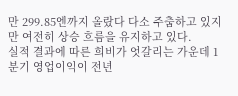만 299.85엔까지 올랐다 다소 주춤하고 있지만 여전히 상승 흐름을 유지하고 있다.
실적 결과에 따른 희비가 엇갈리는 가운데 1분기 영업이익이 전년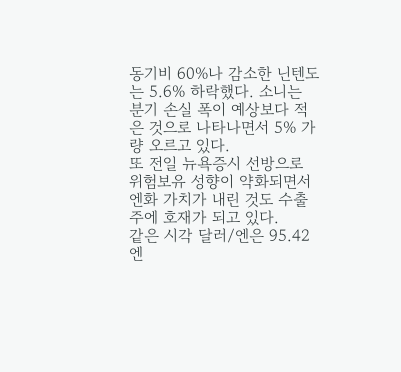동기비 60%나 감소한 닌텐도는 5.6% 하락했다. 소니는 분기 손실 폭이 예상보다 적은 것으로 나타나면서 5% 가량 오르고 있다.
또 전일 뉴욕증시 선방으로 위험보유 성향이 약화되면서 엔화 가치가 내린 것도 수출주에 호재가 되고 있다.
같은 시각 달러/엔은 95.42엔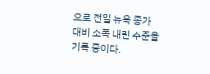으로 전일 뉴욕 종가 대비 소폭 내린 수준을 기록 중이다.